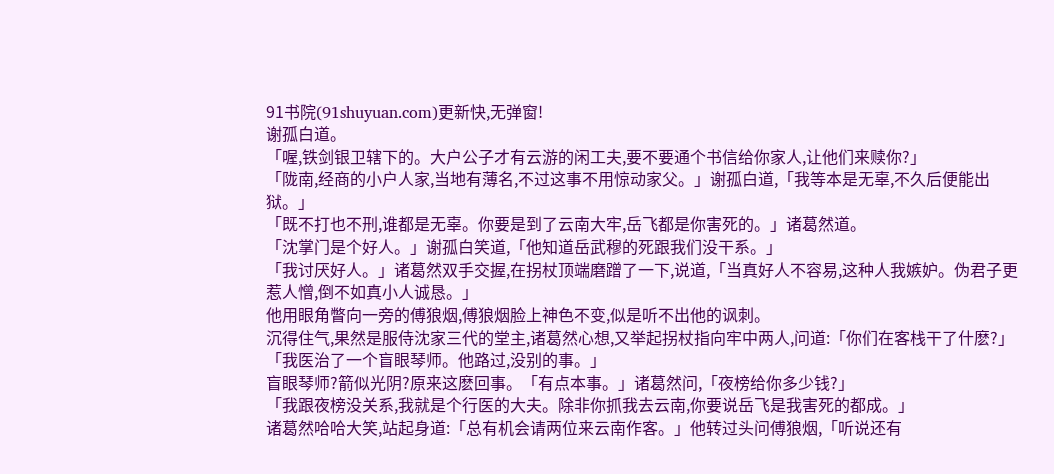91书院(91shuyuan.com)更新快,无弹窗!
谢孤白道。
「喔,铁剑银卫辖下的。大户公子才有云游的闲工夫,要不要通个书信给你家人,让他们来赎你?」
「陇南,经商的小户人家,当地有薄名,不过这事不用惊动家父。」谢孤白道,「我等本是无辜,不久后便能出狱。」
「既不打也不刑,谁都是无辜。你要是到了云南大牢,岳飞都是你害死的。」诸葛然道。
「沈掌门是个好人。」谢孤白笑道,「他知道岳武穆的死跟我们没干系。」
「我讨厌好人。」诸葛然双手交握,在拐杖顶端磨蹭了一下,说道,「当真好人不容易,这种人我嫉妒。伪君子更惹人憎,倒不如真小人诚恳。」
他用眼角瞥向一旁的傅狼烟,傅狼烟脸上神色不变,似是听不出他的讽刺。
沉得住气,果然是服侍沈家三代的堂主,诸葛然心想,又举起拐杖指向牢中两人,问道:「你们在客栈干了什麽?」
「我医治了一个盲眼琴师。他路过,没别的事。」
盲眼琴师?箭似光阴?原来这麽回事。「有点本事。」诸葛然问,「夜榜给你多少钱?」
「我跟夜榜没关系,我就是个行医的大夫。除非你抓我去云南,你要说岳飞是我害死的都成。」
诸葛然哈哈大笑,站起身道:「总有机会请两位来云南作客。」他转过头问傅狼烟,「听说还有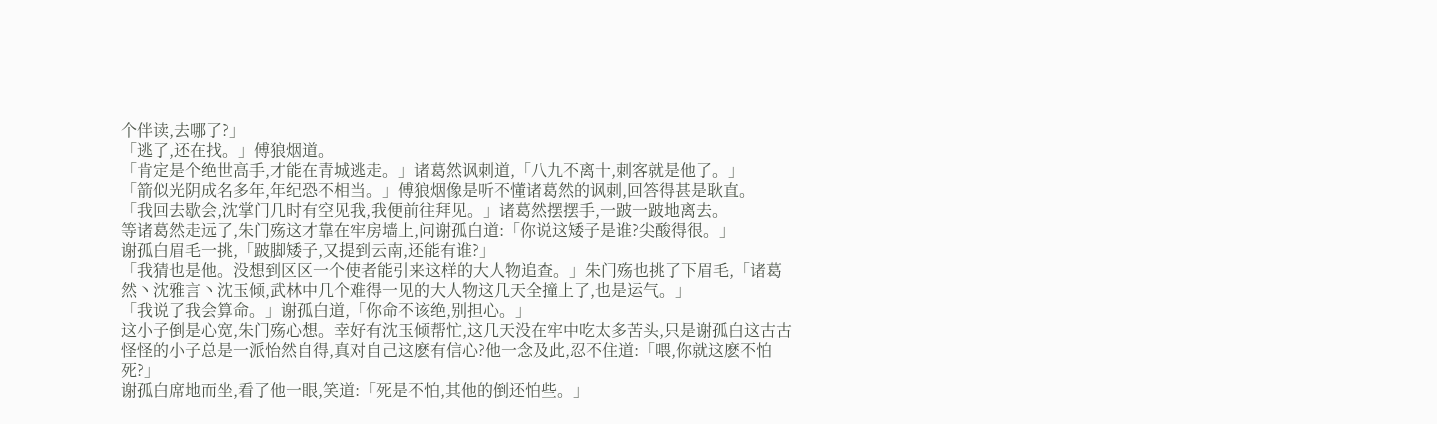个伴读,去哪了?」
「逃了,还在找。」傅狼烟道。
「肯定是个绝世高手,才能在青城逃走。」诸葛然讽刺道,「八九不离十,刺客就是他了。」
「箭似光阴成名多年,年纪恐不相当。」傅狼烟像是听不懂诸葛然的讽刺,回答得甚是耿直。
「我回去歇会,沈掌门几时有空见我,我便前往拜见。」诸葛然摆摆手,一跛一跛地离去。
等诸葛然走远了,朱门殇这才靠在牢房墙上,问谢孤白道:「你说这矮子是谁?尖酸得很。」
谢孤白眉毛一挑,「跛脚矮子,又提到云南,还能有谁?」
「我猜也是他。没想到区区一个使者能引来这样的大人物追查。」朱门殇也挑了下眉毛,「诸葛然丶沈雅言丶沈玉倾,武林中几个难得一见的大人物这几天全撞上了,也是运气。」
「我说了我会算命。」谢孤白道,「你命不该绝,别担心。」
这小子倒是心宽,朱门殇心想。幸好有沈玉倾帮忙,这几天没在牢中吃太多苦头,只是谢孤白这古古怪怪的小子总是一派怡然自得,真对自己这麽有信心?他一念及此,忍不住道:「喂,你就这麽不怕死?」
谢孤白席地而坐,看了他一眼,笑道:「死是不怕,其他的倒还怕些。」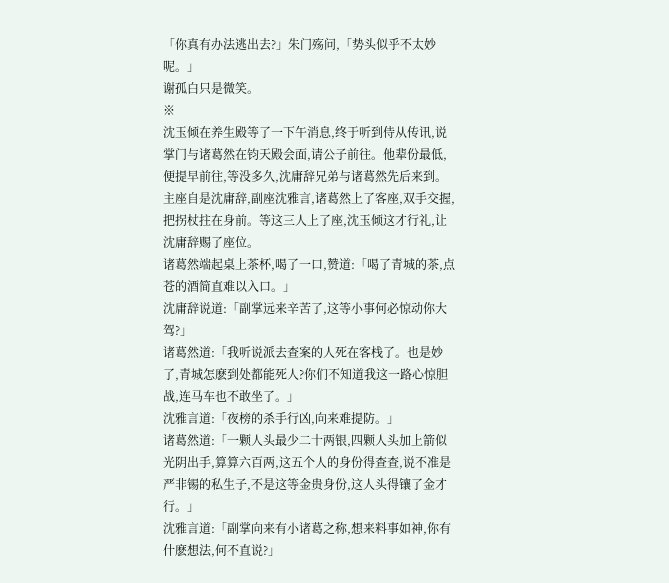「你真有办法逃出去?」朱门殇问,「势头似乎不太妙呢。」
谢孤白只是微笑。
※
沈玉倾在养生殿等了一下午消息,终于听到侍从传讯,说掌门与诸葛然在钧天殿会面,请公子前往。他辈份最低,便提早前往,等没多久,沈庸辞兄弟与诸葛然先后来到。
主座自是沈庸辞,副座沈雅言,诸葛然上了客座,双手交握,把拐杖拄在身前。等这三人上了座,沈玉倾这才行礼,让沈庸辞赐了座位。
诸葛然端起桌上茶杯,喝了一口,赞道:「喝了青城的茶,点苍的酒简直难以入口。」
沈庸辞说道:「副掌远来辛苦了,这等小事何必惊动你大驾?」
诸葛然道:「我听说派去查案的人死在客栈了。也是妙了,青城怎麽到处都能死人?你们不知道我这一路心惊胆战,连马车也不敢坐了。」
沈雅言道:「夜榜的杀手行凶,向来难提防。」
诸葛然道:「一颗人头最少二十两银,四颗人头加上箭似光阴出手,算算六百两,这五个人的身份得查查,说不准是严非锡的私生子,不是这等金贵身份,这人头得镶了金才行。」
沈雅言道:「副掌向来有小诸葛之称,想来料事如神,你有什麽想法,何不直说?」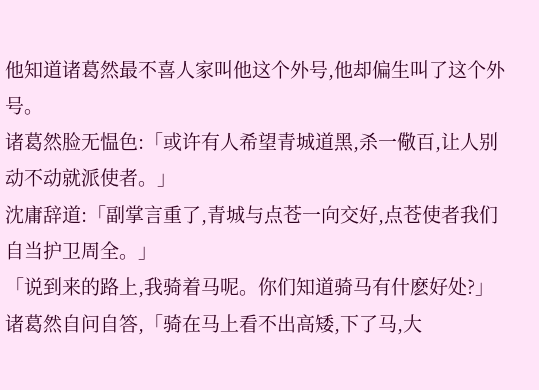他知道诸葛然最不喜人家叫他这个外号,他却偏生叫了这个外号。
诸葛然脸无愠色:「或许有人希望青城道黑,杀一儆百,让人别动不动就派使者。」
沈庸辞道:「副掌言重了,青城与点苍一向交好,点苍使者我们自当护卫周全。」
「说到来的路上,我骑着马呢。你们知道骑马有什麽好处?」诸葛然自问自答,「骑在马上看不出高矮,下了马,大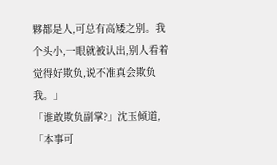夥都是人,可总有高矮之别。我个头小,一眼就被认出,别人看着觉得好欺负,说不准真会欺负我。」
「谁敢欺负副掌?」沈玉倾道,「本事可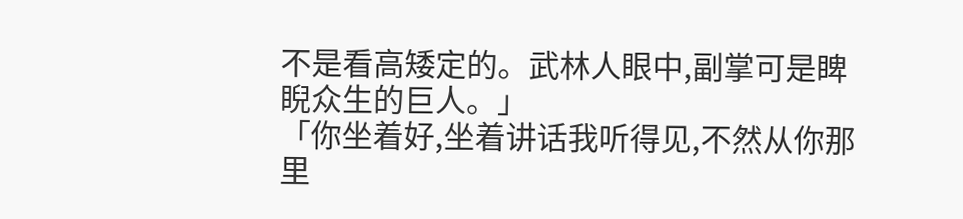不是看高矮定的。武林人眼中,副掌可是睥睨众生的巨人。」
「你坐着好,坐着讲话我听得见,不然从你那里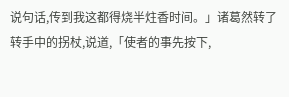说句话,传到我这都得烧半炷香时间。」诸葛然转了转手中的拐杖,说道,「使者的事先按下,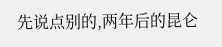先说点别的,两年后的昆仑